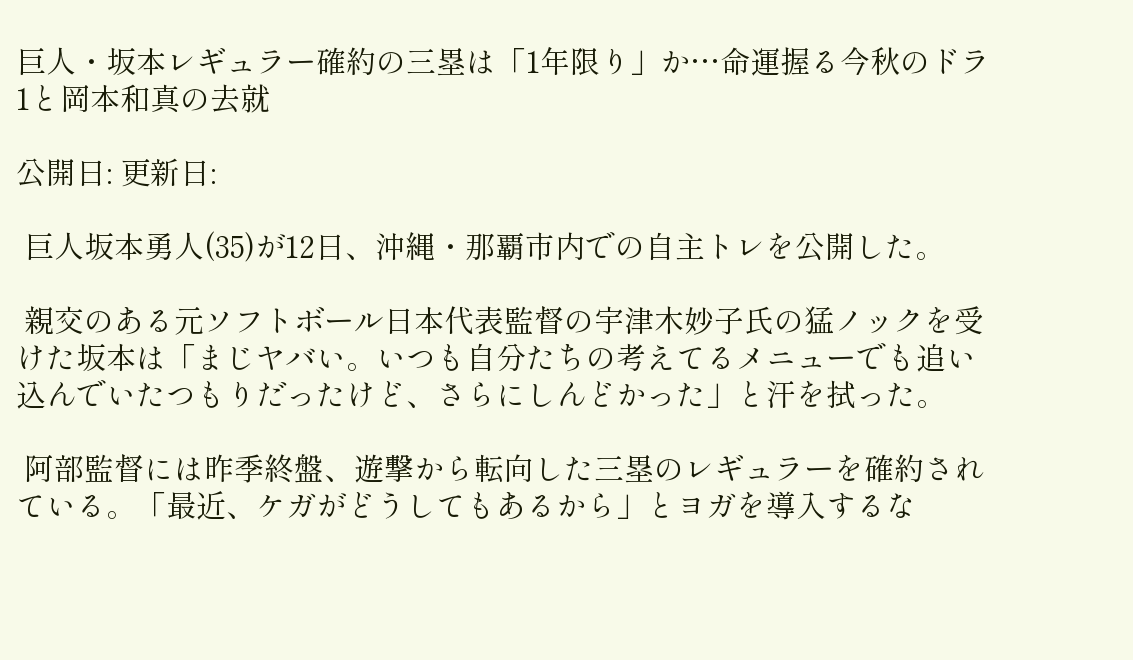巨人・坂本レギュラー確約の三塁は「1年限り」か…命運握る今秋のドラ1と岡本和真の去就

公開日: 更新日:

 巨人坂本勇人(35)が12日、沖縄・那覇市内での自主トレを公開した。

 親交のある元ソフトボール日本代表監督の宇津木妙子氏の猛ノックを受けた坂本は「まじヤバい。いつも自分たちの考えてるメニューでも追い込んでいたつもりだったけど、さらにしんどかった」と汗を拭った。

 阿部監督には昨季終盤、遊撃から転向した三塁のレギュラーを確約されている。「最近、ケガがどうしてもあるから」とヨガを導入するな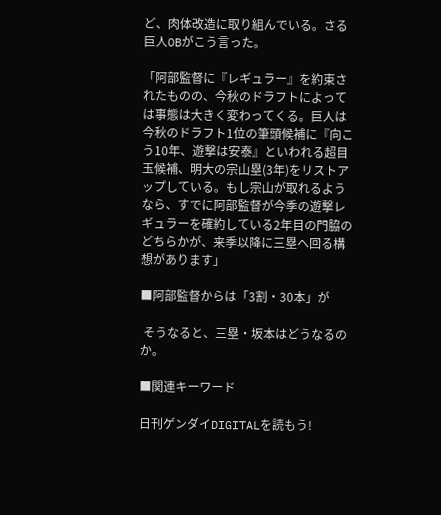ど、肉体改造に取り組んでいる。さる巨人OBがこう言った。

「阿部監督に『レギュラー』を約束されたものの、今秋のドラフトによっては事態は大きく変わってくる。巨人は今秋のドラフト1位の筆頭候補に『向こう10年、遊撃は安泰』といわれる超目玉候補、明大の宗山塁(3年)をリストアップしている。もし宗山が取れるようなら、すでに阿部監督が今季の遊撃レギュラーを確約している2年目の門脇のどちらかが、来季以降に三塁へ回る構想があります」

■阿部監督からは「3割・30本」が

 そうなると、三塁・坂本はどうなるのか。

■関連キーワード

日刊ゲンダイDIGITALを読もう!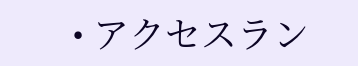• アクセスラン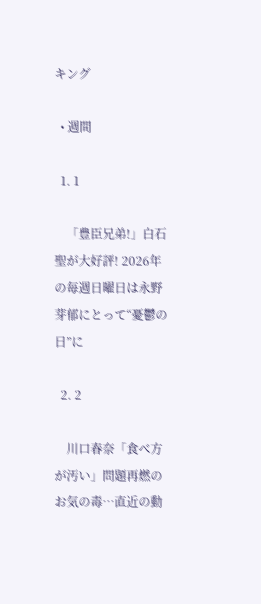キング

  • 週間

  1. 1

    「豊臣兄弟!」白石聖が大好評! 2026年の毎週日曜日は永野芽郁にとって“憂鬱の日”に

  2. 2

    川口春奈「食べ方が汚い」問題再燃のお気の毒…直近の動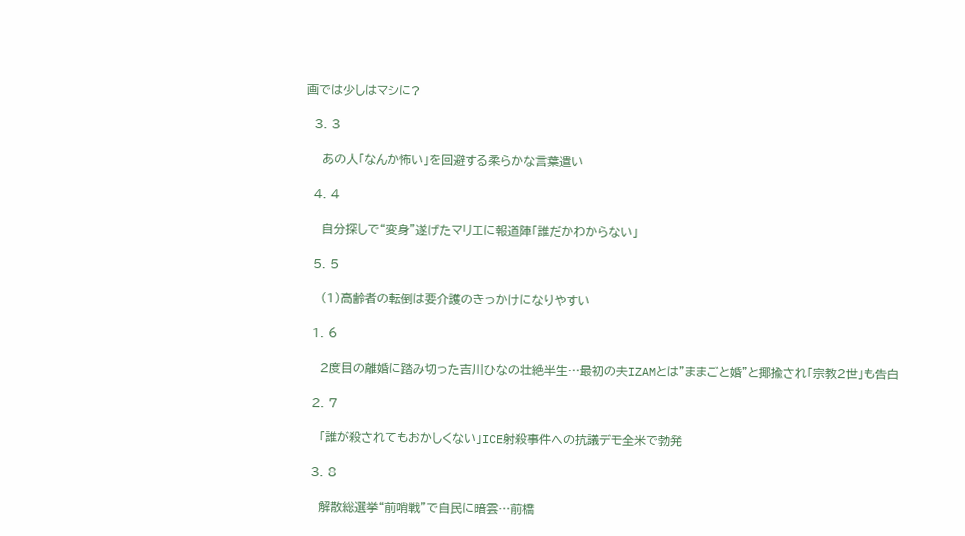画では少しはマシに?

  3. 3

    あの人「なんか怖い」を回避する柔らかな言葉遣い

  4. 4

    自分探しで“変身”遂げたマリエに報道陣「誰だかわからない」

  5. 5

    (1)高齢者の転倒は要介護のきっかけになりやすい

  1. 6

    2度目の離婚に踏み切った吉川ひなの壮絶半生…最初の夫IZAMとは"ままごと婚"と揶揄され「宗教2世」も告白

  2. 7

    「誰が殺されてもおかしくない」ICE射殺事件への抗議デモ全米で勃発

  3. 8

    解散総選挙“前哨戦”で自民に暗雲…前橋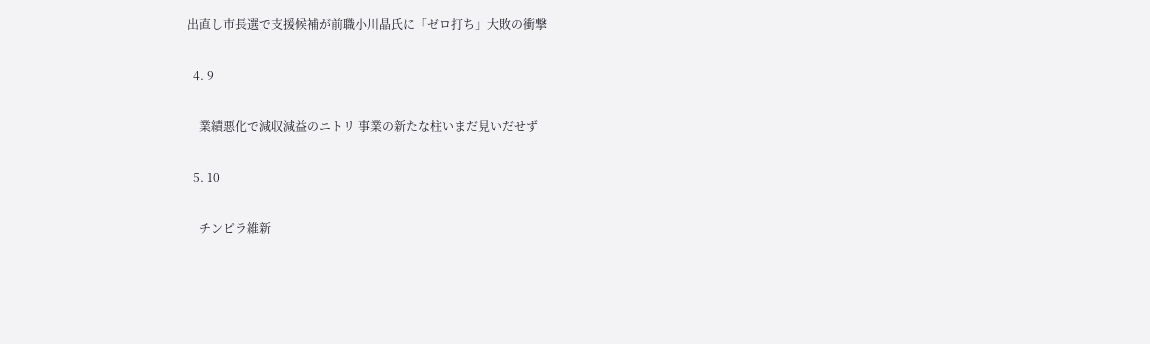出直し市長選で支援候補が前職小川晶氏に「ゼロ打ち」大敗の衝撃

  4. 9

    業績悪化で減収減益のニトリ 事業の新たな柱いまだ見いだせず

  5. 10

    チンピラ維新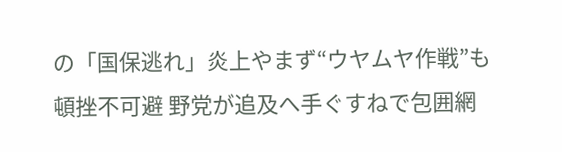の「国保逃れ」炎上やまず“ウヤムヤ作戦”も頓挫不可避 野党が追及へ手ぐすねで包囲網